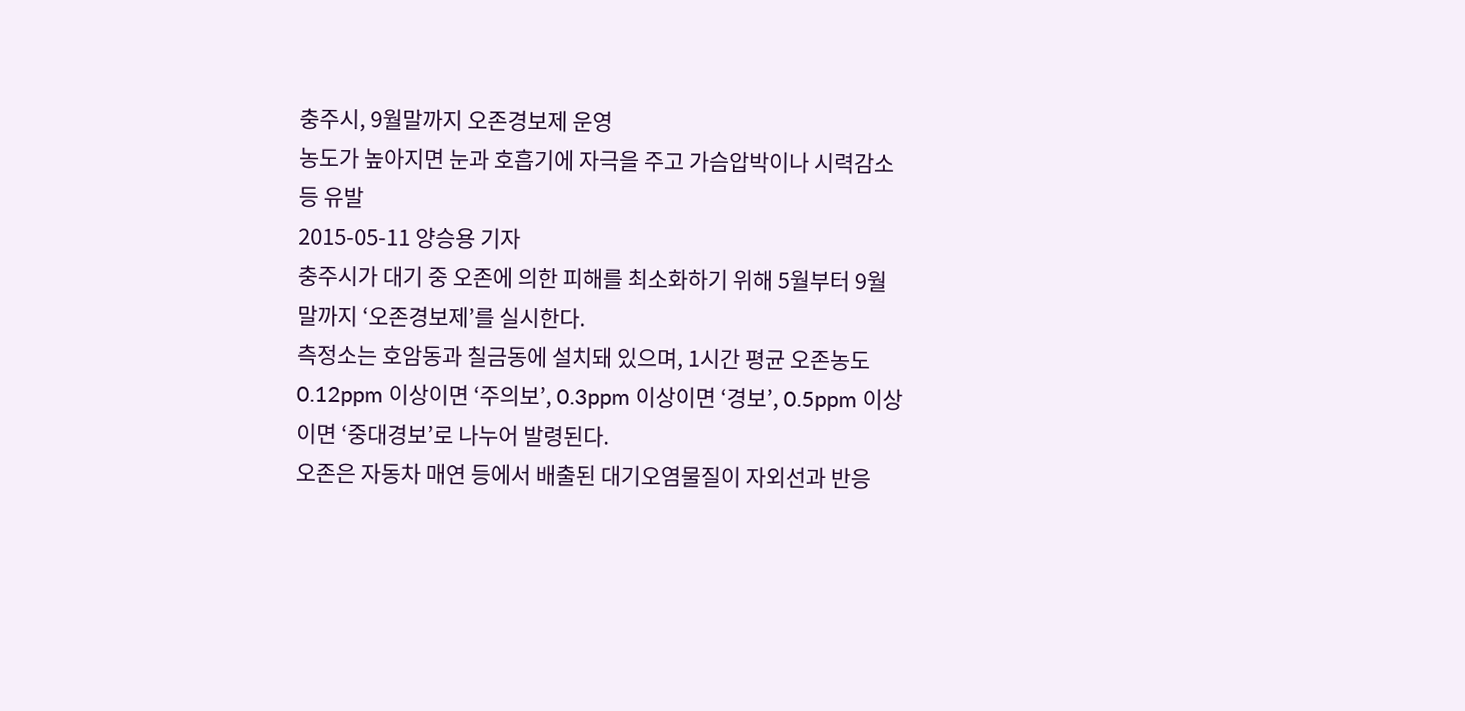충주시, 9월말까지 오존경보제 운영
농도가 높아지면 눈과 호흡기에 자극을 주고 가슴압박이나 시력감소 등 유발
2015-05-11 양승용 기자
충주시가 대기 중 오존에 의한 피해를 최소화하기 위해 5월부터 9월말까지 ‘오존경보제’를 실시한다.
측정소는 호암동과 칠금동에 설치돼 있으며, 1시간 평균 오존농도 0.12ppm 이상이면 ‘주의보’, 0.3ppm 이상이면 ‘경보’, 0.5ppm 이상이면 ‘중대경보’로 나누어 발령된다.
오존은 자동차 매연 등에서 배출된 대기오염물질이 자외선과 반응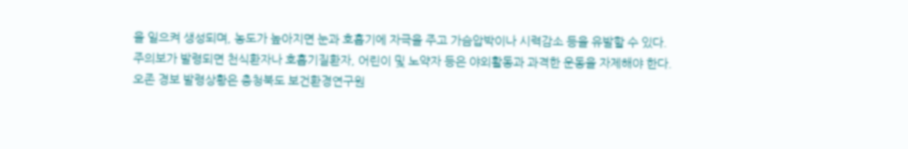을 일으켜 생성되며, 농도가 높아지면 눈과 호흡기에 자극을 주고 가슴압박이나 시력감소 등을 유발할 수 있다.
주의보가 발령되면 천식환자나 호흡기질환자, 어린이 및 노약자 등은 야외활동과 과격한 운동을 자제해야 한다.
오존 경보 발령상황은 충청북도 보건환경연구원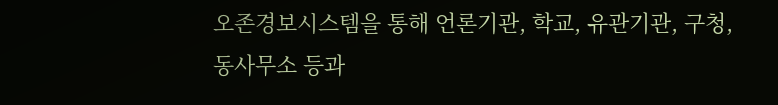오존경보시스템을 통해 언론기관, 학교, 유관기관, 구청, 동사무소 등과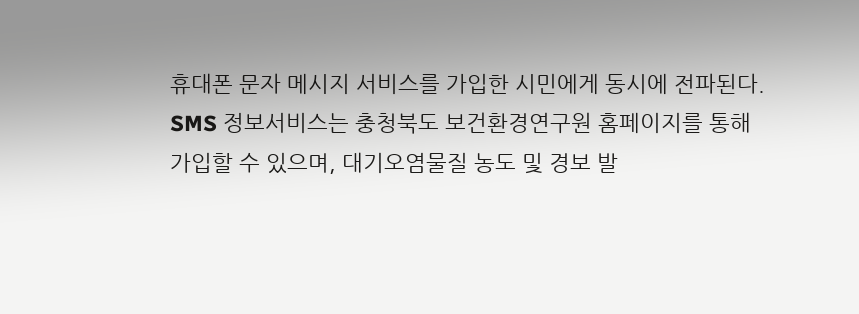휴대폰 문자 메시지 서비스를 가입한 시민에게 동시에 전파된다.
SMS 정보서비스는 충청북도 보건환경연구원 홈페이지를 통해 가입할 수 있으며, 대기오염물질 농도 및 경보 발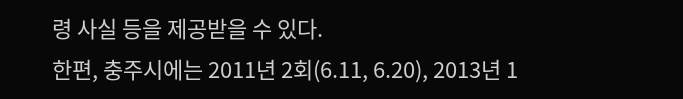령 사실 등을 제공받을 수 있다.
한편, 충주시에는 2011년 2회(6.11, 6.20), 2013년 1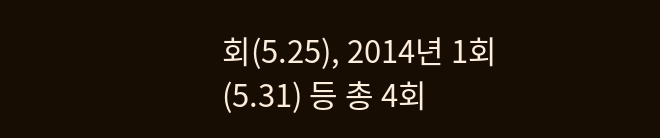회(5.25), 2014년 1회(5.31) 등 총 4회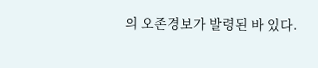의 오존경보가 발령된 바 있다.